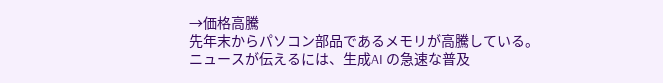→価格高騰
先年末からパソコン部品であるメモリが高騰している。
ニュースが伝えるには、生成AI の急速な普及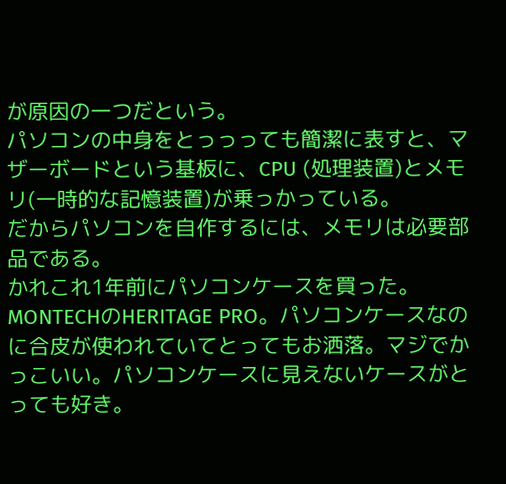が原因の一つだという。
パソコンの中身をとっっっても簡潔に表すと、マザーボードという基板に、CPU (処理装置)とメモリ(一時的な記憶装置)が乗っかっている。
だからパソコンを自作するには、メモリは必要部品である。
かれこれ1年前にパソコンケースを買った。MONTECHのHERITAGE PRO。パソコンケースなのに合皮が使われていてとってもお洒落。マジでかっこいい。パソコンケースに見えないケースがとっても好き。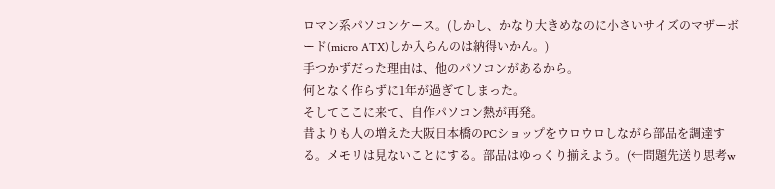ロマン系パソコンケース。(しかし、かなり大きめなのに小さいサイズのマザーボード(micro ATX)しか入らんのは納得いかん。)
手つかずだった理由は、他のパソコンがあるから。
何となく作らずに1年が過ぎてしまった。
そしてここに来て、自作パソコン熱が再発。
昔よりも人の増えた大阪日本橋のPCショップをウロウロしながら部品を調達する。メモリは見ないことにする。部品はゆっくり揃えよう。(←問題先送り思考w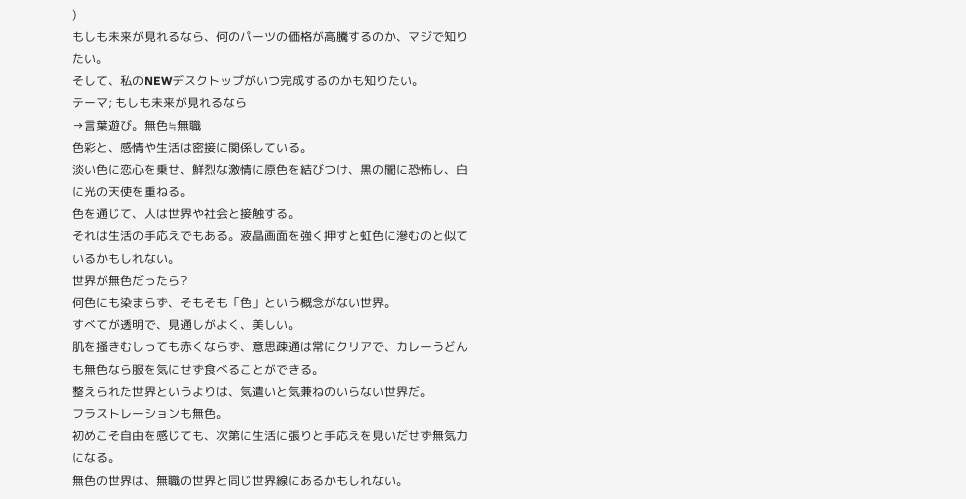)
もしも未来が見れるなら、何のパーツの価格が高騰するのか、マジで知りたい。
そして、私のNEWデスクトップがいつ完成するのかも知りたい。
テーマ; もしも未来が見れるなら
→言葉遊び。無色≒無職
色彩と、感情や生活は密接に関係している。
淡い色に恋心を乗せ、鮮烈な激情に原色を結びつけ、黒の闇に恐怖し、白に光の天使を重ねる。
色を通じて、人は世界や社会と接触する。
それは生活の手応えでもある。液晶画面を強く押すと虹色に滲むのと似ているかもしれない。
世界が無色だったら?
何色にも染まらず、そもそも「色」という概念がない世界。
すべてが透明で、見通しがよく、美しい。
肌を掻きむしっても赤くならず、意思疎通は常にクリアで、カレーうどんも無色なら服を気にせず食べることができる。
整えられた世界というよりは、気遣いと気兼ねのいらない世界だ。
フラストレーションも無色。
初めこそ自由を感じても、次第に生活に張りと手応えを見いだせず無気力になる。
無色の世界は、無職の世界と同じ世界線にあるかもしれない。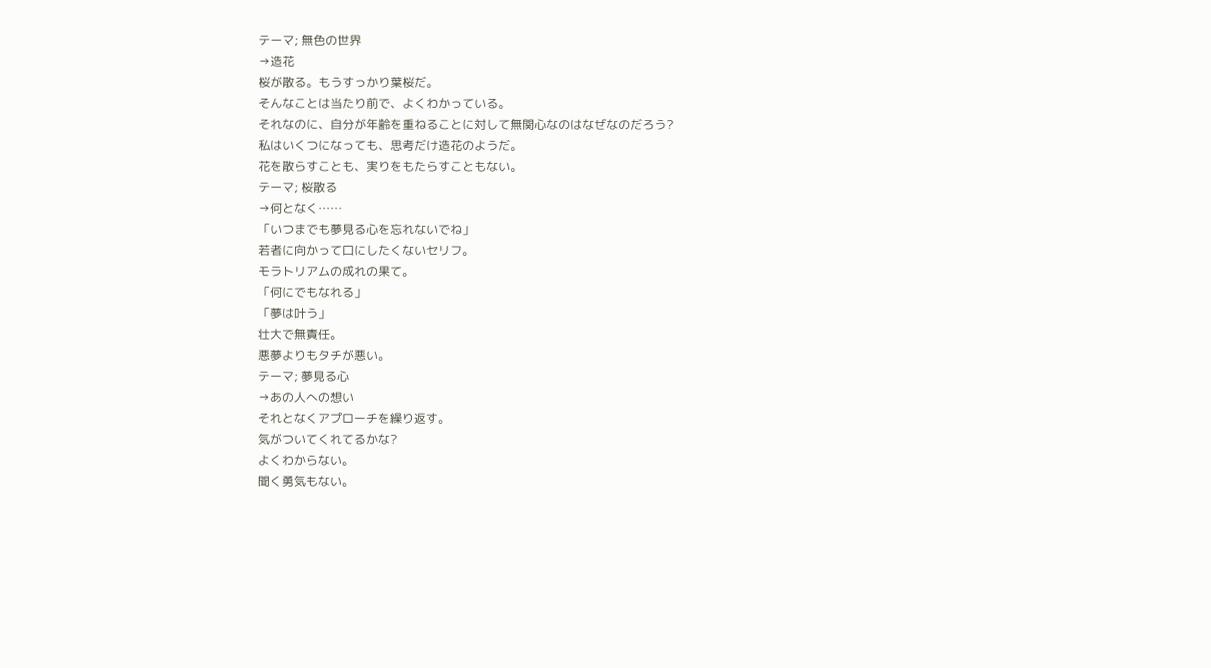テーマ; 無色の世界
→造花
桜が散る。もうすっかり葉桜だ。
そんなことは当たり前で、よくわかっている。
それなのに、自分が年齢を重ねることに対して無関心なのはなぜなのだろう?
私はいくつになっても、思考だけ造花のようだ。
花を散らすことも、実りをもたらすこともない。
テーマ; 桜散る
→何となく……
「いつまでも夢見る心を忘れないでね」
若者に向かって口にしたくないセリフ。
モラトリアムの成れの果て。
「何にでもなれる」
「夢は叶う」
壮大で無責任。
悪夢よりもタチが悪い。
テーマ; 夢見る心
→あの人への想い
それとなくアプローチを繰り返す。
気がついてくれてるかな?
よくわからない。
聞く勇気もない。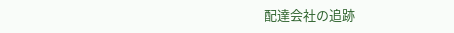配達会社の追跡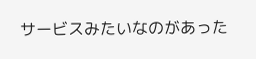サービスみたいなのがあった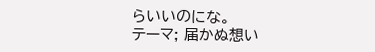らいいのにな。
テーマ; 届かぬ想い